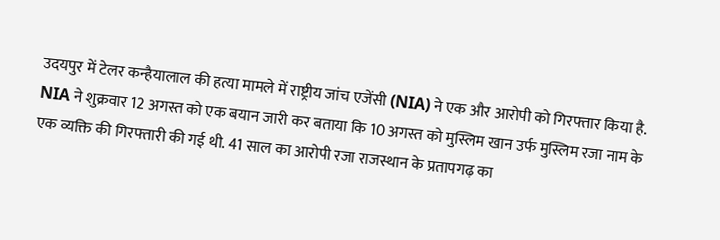उदयपुर में टेलर कन्हैयालाल की हत्या मामले में राष्ट्रीय जांच एजेंसी (NIA) ने एक और आरोपी को गिरफ्तार किया है. NIA ने शुक्रवार 12 अगस्त को एक बयान जारी कर बताया कि 10 अगस्त को मुस्लिम खान उर्फ मुस्लिम रजा नाम के एक व्यक्ति की गिरफ्तारी की गई थी. 41 साल का आरोपी रजा राजस्थान के प्रतापगढ़ का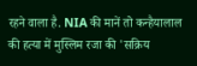रहने वाला है. NIA की मानें तो कन्हैयालाल की हत्या में मुस्लिम रजा की 'सक्रिय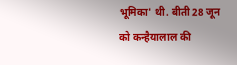भूमिका' थी. बीती 28 जून को कन्हैयालाल की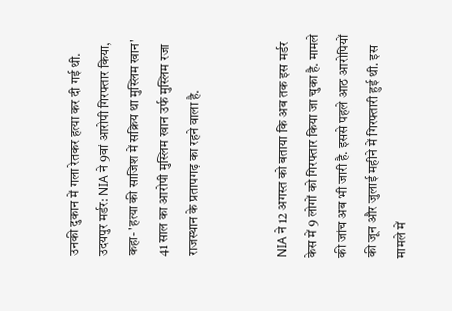उनकी दुकान में गला रेतकर हत्या कर दी गई थी.
उदयपुर मर्डर: NIA ने 9वां आरोपी गिरफ्तार किया, कहा- 'हत्या की साजिश में सक्रिय था मुस्लिम खान'
41 साल का आरोपी मुस्लिम खान उर्फ मुस्लिम रजा राजस्थान के प्रतापगढ़ का रहने वाला है.


NIA ने 12 अगस्त को बताया कि अब तक इस मर्डर केस में 9 लोगों को गिरफ्तार किया जा चुका है. मामले की जांच अब भी जारी है. इससे पहले आठ आरोपियों की जून और जुलाई महीने में गिरफ्तारी हुई थी. इस मामले में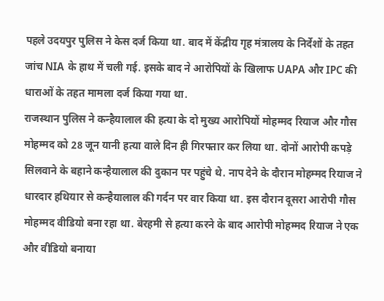पहले उदयपुर पुलिस ने केस दर्ज किया था. बाद में केंद्रीय गृह मंत्रालय के निर्देशों के तहत जांच NIA के हाथ में चली गई. इसके बाद ने आरोपियों के खिलाफ UAPA और IPC की धाराओं के तहत मामला दर्ज किया गया था.
राजस्थान पुलिस ने कन्हैयालाल की हत्या के दो मुख्य आरोपियों मोहम्मद रियाज और गौस मोहम्मद को 28 जून यानी हत्या वाले दिन ही गिरफ्तार कर लिया था. दोनों आरोपी कपड़े सिलवाने के बहाने कन्हैयालाल की दुकान पर पहुंचे थे. नाप देने के दौरान मोहम्मद रियाज ने धारदार हथियार से कन्हैयालाल की गर्दन पर वार किया था. इस दौरान दूसरा आरोपी गौस मोहम्मद वीडियो बना रहा था. बेरहमी से हत्या करने के बाद आरोपी मोहम्मद रियाज ने एक और वीडियो बनाया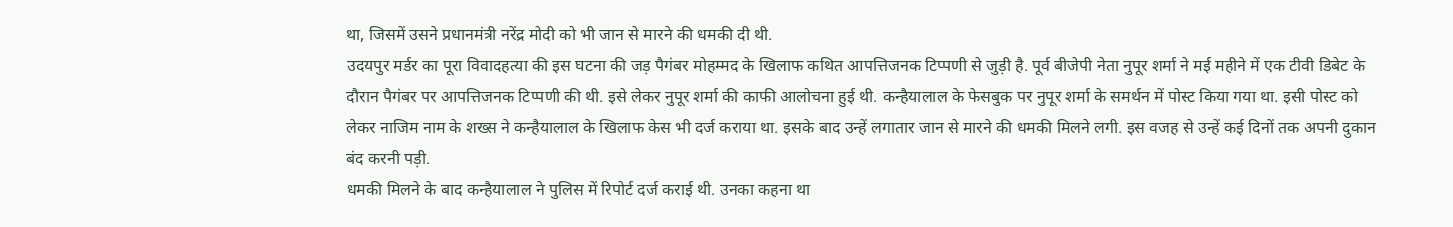था, जिसमें उसने प्रधानमंत्री नरेंद्र मोदी को भी जान से मारने की धमकी दी थी.
उदयपुर मर्डर का पूरा विवादहत्या की इस घटना की जड़ पैगंबर मोहम्मद के खिलाफ कथित आपत्तिजनक टिप्पणी से जुड़ी है. पूर्व बीजेपी नेता नुपूर शर्मा ने मई महीने में एक टीवी डिबेट के दौरान पैगंबर पर आपत्तिजनक टिप्पणी की थी. इसे लेकर नुपूर शर्मा की काफी आलोचना हुई थी. कन्हैयालाल के फेसबुक पर नुपूर शर्मा के समर्थन में पोस्ट किया गया था. इसी पोस्ट को लेकर नाजिम नाम के शख्स ने कन्हैयालाल के खिलाफ केस भी दर्ज कराया था. इसके बाद उन्हें लगातार जान से मारने की धमकी मिलने लगी. इस वजह से उन्हें कई दिनों तक अपनी दुकान बंद करनी पड़ी.
धमकी मिलने के बाद कन्हैयालाल ने पुलिस में रिपोर्ट दर्ज कराई थी. उनका कहना था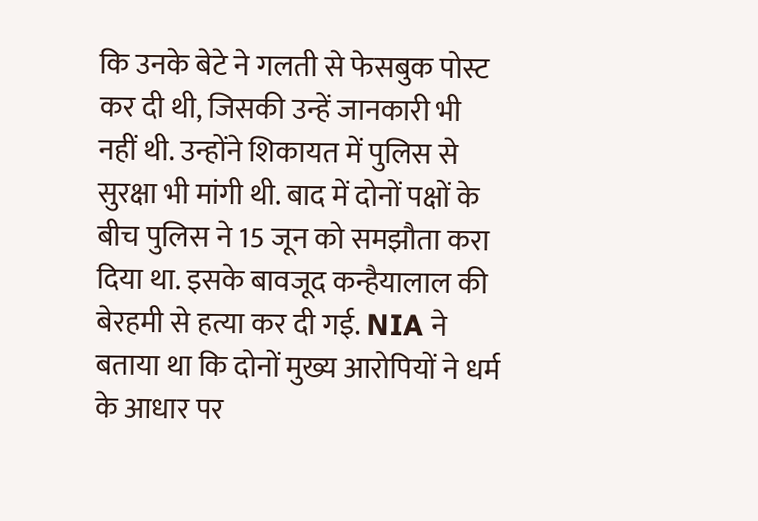कि उनके बेटे ने गलती से फेसबुक पोस्ट कर दी थी, जिसकी उन्हें जानकारी भी नहीं थी. उन्होंने शिकायत में पुलिस से सुरक्षा भी मांगी थी. बाद में दोनों पक्षों के बीच पुलिस ने 15 जून को समझौता करा दिया था. इसके बावजूद कन्हैयालाल की बेरहमी से हत्या कर दी गई. NIA ने बताया था कि दोनों मुख्य आरोपियों ने धर्म के आधार पर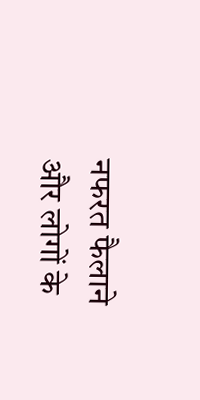नफरत फैलाने और लोगों के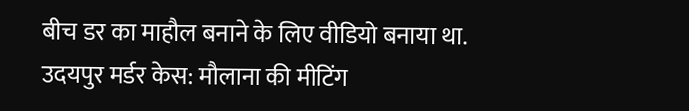बीच डर का माहौल बनाने के लिए वीडियो बनाया था.
उदयपुर मर्डर केस: मौलाना की मीटिंग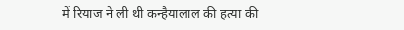में रियाज ने ली थी कन्हैयालाल की हत्या की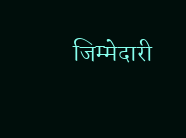जिम्मेदारी